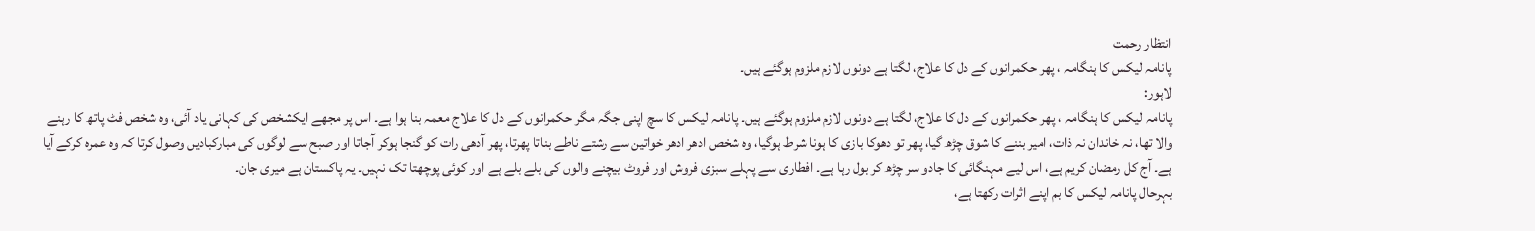انتظار رحمت
پانامہ لیکس کا ہنگامہ ، پھر حکمرانوں کے دل کا علاج، لگتا ہے دونوں لازم ملزوم ہوگئے ہیں۔
لاہور:
پانامہ لیکس کا ہنگامہ ، پھر حکمرانوں کے دل کا علاج، لگتا ہے دونوں لازم ملزوم ہوگئے ہیں۔ پانامہ لیکس کا سچ اپنی جگہ مگر حکمرانوں کے دل کا علاج معمہ بنا ہوا ہے۔ اس پر مجھے ایکشخص کی کہانی یاد آئی، وہ شخص فٹ پاتھ کا رہنے والا تھا، نہ خاندان نہ ذات، امیر بننے کا شوق چڑھ گیا، پھر تو دھوکا بازی کا ہونا شرط ہوگیا، وہ شخص ادھر ادھر خواتین سے رشتے ناطے بناتا پھرتا، پھر آدھی رات کو گنجا ہوکر آجاتا اور صبح سے لوگوں کی مبارکبادیں وصول کرتا کہ وہ عمرہ کرکے آیا ہے۔ آج کل رمضان کریم ہے، اس لیے مہنگائی کا جادو سر چڑھ کر بول رہا ہے۔ افطاری سے پہلے سبزی فروش اور فروٹ بیچنے والوں کی بلے بلے ہے اور کوئی پوچھتا تک نہیں۔ یہ پاکستان ہے میری جان۔
بہرحال پانامہ لیکس کا بم اپنے اثرات رکھتا ہے،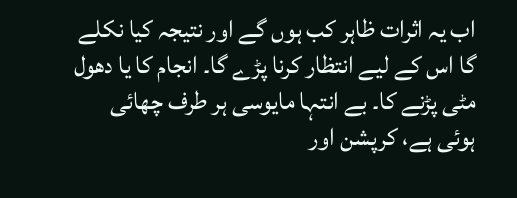اب یہ اثرات ظاہر کب ہوں گے اور نتیجہ کیا نکلے گا اس کے لیے انتظار کرنا پڑے گا۔ انجام کا یا دھول مٹی پڑنے کا۔ بے انتہا مایوسی ہر طرف چھائی ہوئی ہے، کرپشن اور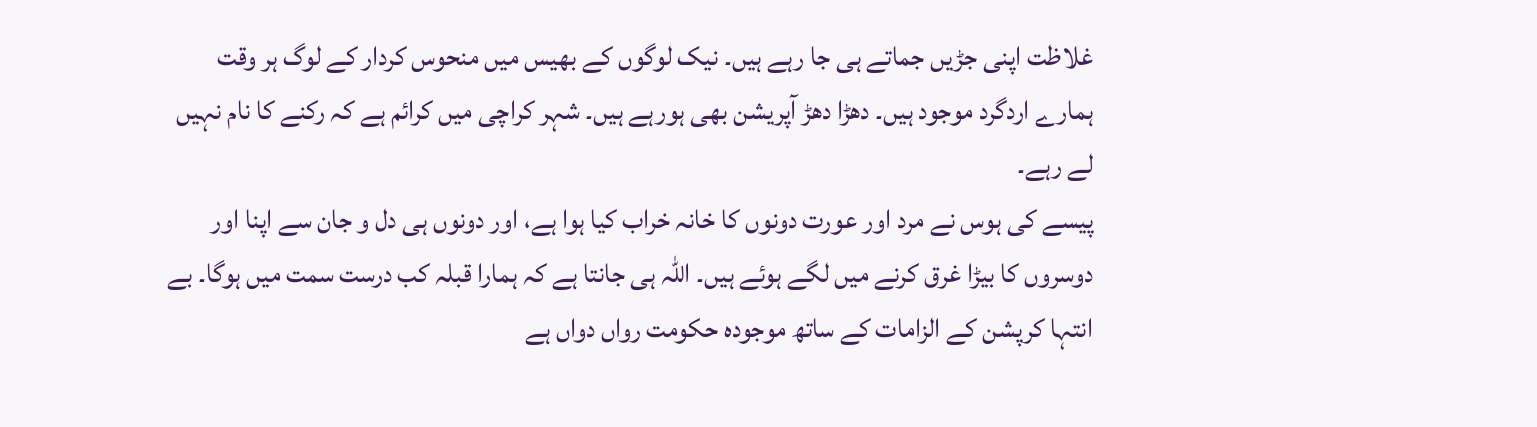غلاظت اپنی جڑیں جماتے ہی جا رہے ہیں۔ نیک لوگوں کے بھیس میں منحوس کردار کے لوگ ہر وقت ہمارے اردگرد موجود ہیں۔ دھڑا دھڑ آپریشن بھی ہورہے ہیں۔ شہر کراچی میں کرائم ہے کہ رکنے کا نام نہیں لے رہے۔
پیسے کی ہوس نے مرد اور عورت دونوں کا خانہ خراب کیا ہوا ہے، اور دونوں ہی دل و جان سے اپنا اور دوسروں کا بیڑا غرق کرنے میں لگے ہوئے ہیں۔ اللہ ہی جانتا ہے کہ ہمارا قبلہ کب درست سمت میں ہوگا۔ بے انتہا کرپشن کے الزامات کے ساتھ موجودہ حکومت رواں دواں ہے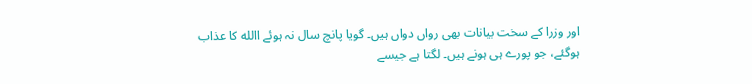اور وزرا کے سخت بیانات بھی رواں دواں ہیں۔ گویا پانچ سال نہ ہوئے االله کا عذاب ہوگئے، جو پورے ہی ہونے ہیں۔ لگتا ہے جیسے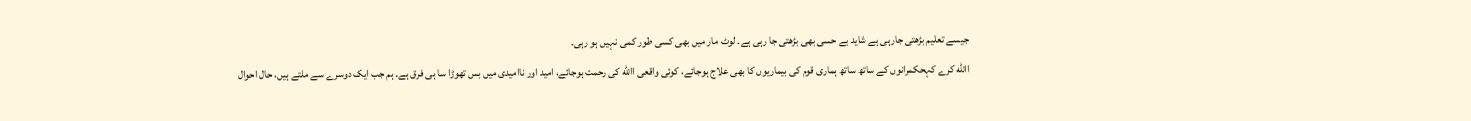جیسے تعلیم بڑھتی جارہی ہے شاید بے حسی بھی بڑھتی جا رہی ہے۔ لوٹ مار میں بھی کسی طور کمی نہیں ہو رہی۔
االله کرے کہحکمرانوں کے ساتھ ساتھ ہماری قوم کی بیماریوں کا بھی علاج ہوجائے، کوئی واقعی االله کی رحمت ہوجائے، امید اور ناامیدی میں بس تھوڑا سا ہی فرق ہے۔ ہم جب ایک دوسرے سے ملتے ہیں، حال احوال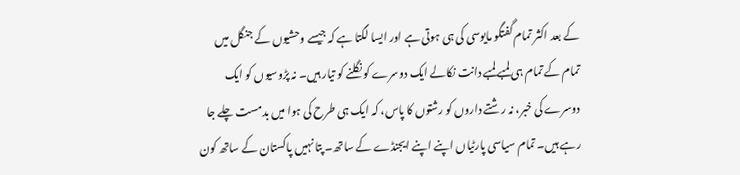کے بعد اکثر تمام گفتگو مایوسی کی ہی ہوتی ہے اور ایسا لگتا ہے کہ جیسے وحشیوں کے جنگل میں تمام کے تمام ہی لمبے لمبے دانت نکالے ایک دوسرے کو نگلنے کو تیار ہیں۔ نہ پڑوسیوں کو ایک دوسرے کی خبر، نہ رشتے داروں کو رشتوں کا پاس، کہ ایک ہی طرح کی ہوا میں بدمست چلے جا رہے ہیں۔ تمام سیاسی پارٹیاں اپنے اپنے ایجنڈے کے ساتھ۔ پتا نہیں پاکستان کے ساتھ کون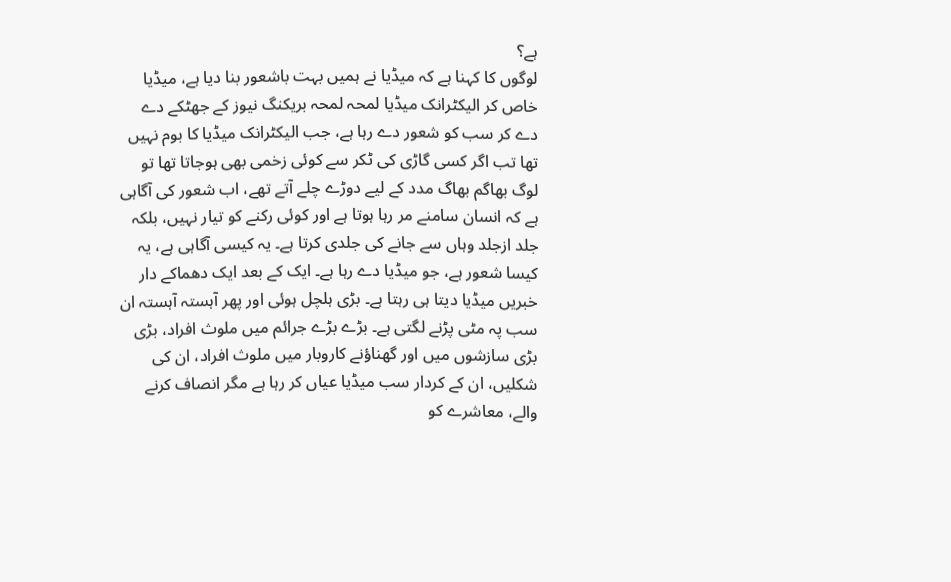ہے؟
لوگوں کا کہنا ہے کہ میڈیا نے ہمیں بہت باشعور بنا دیا ہے، میڈیا خاص کر الیکٹرانک میڈیا لمحہ لمحہ بریکنگ نیوز کے جھٹکے دے دے کر سب کو شعور دے رہا ہے، جب الیکٹرانک میڈیا کا بوم نہیں تھا تب اگر کسی گاڑی کی ٹکر سے کوئی زخمی بھی ہوجاتا تھا تو لوگ بھاگم بھاگ مدد کے لیے دوڑے چلے آتے تھے، اب شعور کی آگاہی ہے کہ انسان سامنے مر رہا ہوتا ہے اور کوئی رکنے کو تیار نہیں، بلکہ جلد ازجلد وہاں سے جانے کی جلدی کرتا ہے۔ یہ کیسی آگاہی ہے، یہ کیسا شعور ہے، جو میڈیا دے رہا ہے۔ ایک کے بعد ایک دھماکے دار خبریں میڈیا دیتا ہی رہتا ہے۔ بڑی ہلچل ہوئی اور پھر آہستہ آہستہ ان سب پہ مٹی پڑنے لگتی ہے۔ بڑے بڑے جرائم میں ملوث افراد، بڑی بڑی سازشوں میں اور گھناؤنے کاروبار میں ملوث افراد، ان کی شکلیں، ان کے کردار سب میڈیا عیاں کر رہا ہے مگر انصاف کرنے والے، معاشرے کو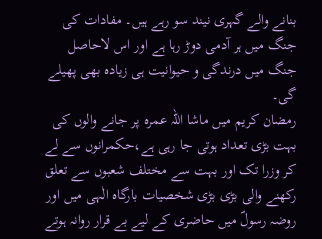بنانے والے گہری نیند سو رہے ہیں۔ مفادات کی جنگ میں ہر آدمی دوڑ رہا ہے اور اس لاحاصل جنگ میں درندگی و حیوانیت ہی زیادہ بھی پھیلے گی۔
رمضان کریم میں ماشا اللہ عمرہ پر جانے والوں کی بہت بڑی تعداد ہوتی جا رہی ہے،حکمرانوں سے لے کر وزرا تک اور بہت سے مختلف شعبوں سے تعلق رکھنے والی بڑی بڑی شخصیات بارگاہ الٰہی میں اور روضہ رسولؐ میں حاضری کے لیے بے قرار روانہ ہوتے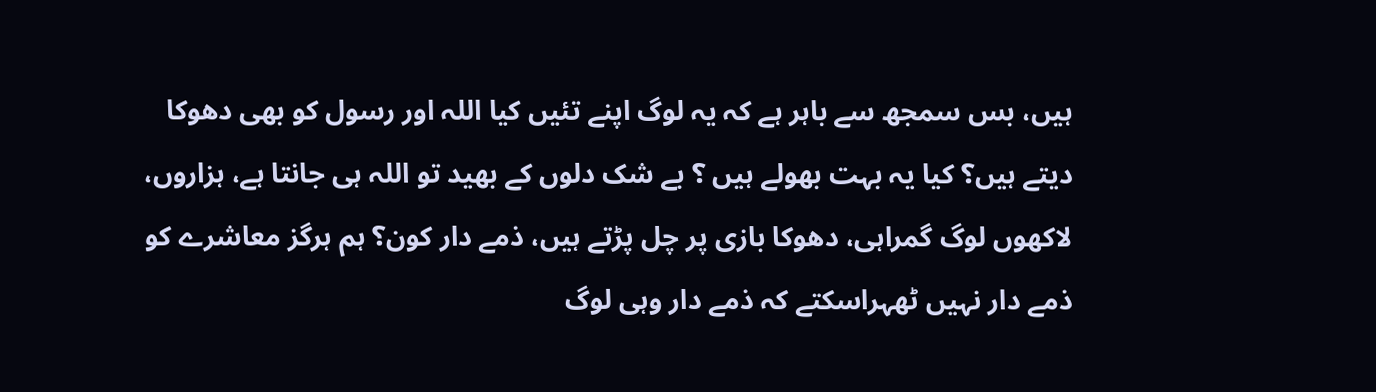ہیں، بس سمجھ سے باہر ہے کہ یہ لوگ اپنے تئیں کیا اللہ اور رسول کو بھی دھوکا دیتے ہیں؟ کیا یہ بہت بھولے ہیں ؟ بے شک دلوں کے بھید تو اللہ ہی جانتا ہے، ہزاروں، لاکھوں لوگ گمراہی، دھوکا بازی پر چل پڑتے ہیں، ذمے دار کون؟ ہم ہرگز معاشرے کو ذمے دار نہیں ٹھہراسکتے کہ ذمے دار وہی لوگ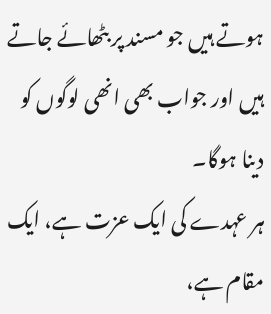ہوتے ہیں جو مسند پر بٹھائے جاتے ہیں اور جواب بھی انھی لوگوں کو دینا ہوگا۔
ہر عہدے کی ایک عزت ہے، ایک مقام ہے،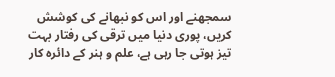سمجھنے اور اس کو نبھانے کی کوشش کریں، پوری دنیا میں ترقی کی رفتار بہت تیز ہوتی جا رہی ہے، علم و ہنر کے دائرہ کار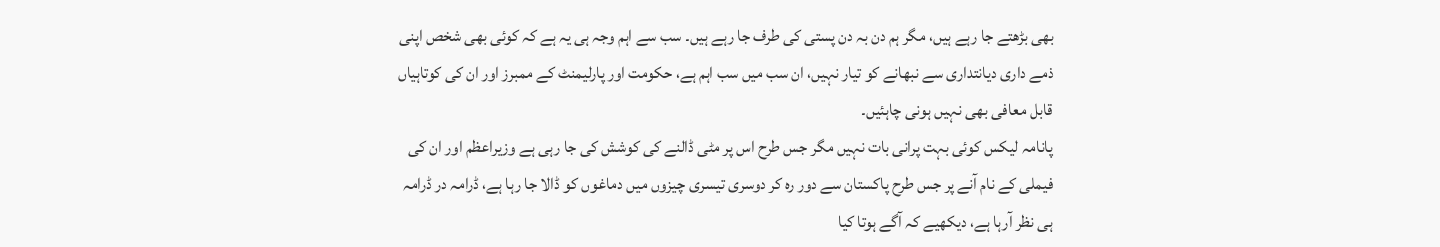بھی بڑھتے جا رہے ہیں، مگر ہم دن بہ دن پستی کی طرف جا رہے ہیں۔ سب سے اہم وجہ ہی یہ ہے کہ کوئی بھی شخص اپنی ذمے داری دیانتداری سے نبھانے کو تیار نہیں، ان سب میں سب اہم ہے، حکومت اور پارلیمنٹ کے ممبرز اور ان کی کوتاہیاں قابل معافی بھی نہیں ہونی چاہئیں۔
پانامہ لیکس کوئی بہت پرانی بات نہیں مگر جس طرح اس پر مٹی ڈالنے کی کوشش کی جا رہی ہے وزیراعظم اور ان کی فیملی کے نام آنے پر جس طرح پاکستان سے دور رہ کر دوسری تیسری چیزوں میں دماغوں کو ڈالا جا رہا ہے، ڈرامہ در ڈرامہ ہی نظر آرہا ہے، دیکھیے کہ آگے ہوتا کیا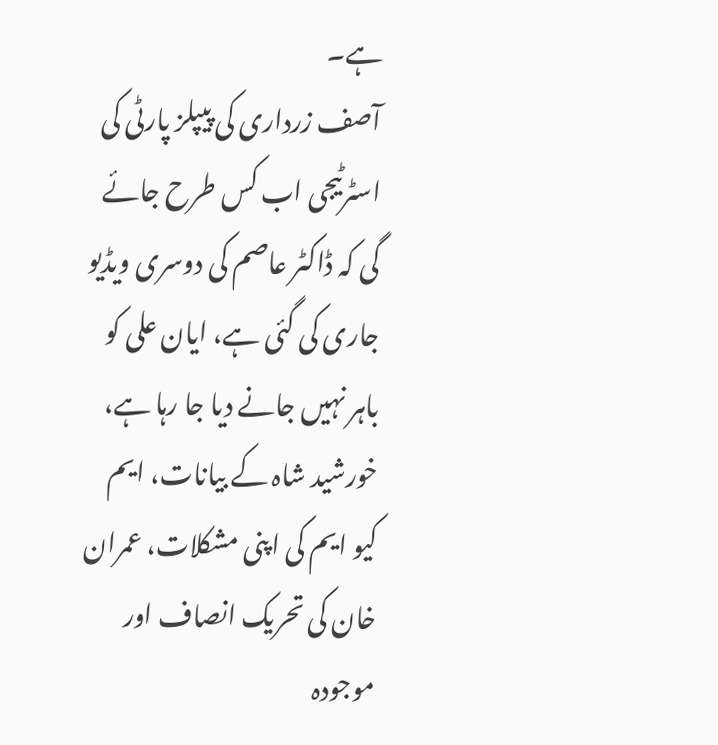ہے۔
آصف زرداری کی پیپلز پارٹی کی اسٹرٹیجی اب کس طرح جائے گی کہ ڈاکٹر عاصم کی دوسری ویڈیو جاری کی گئی ہے، ایان علی کو باہر نہیں جانے دیا جا رہا ہے، خورشید شاہ کے بیانات، ایم کیو ایم کی اپنی مشکلات، عمران خان کی تحریک انصاف اور موجودہ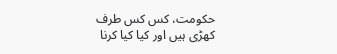حکومت، کس کس طرف کھڑی ہیں اور کیا کیا کرنا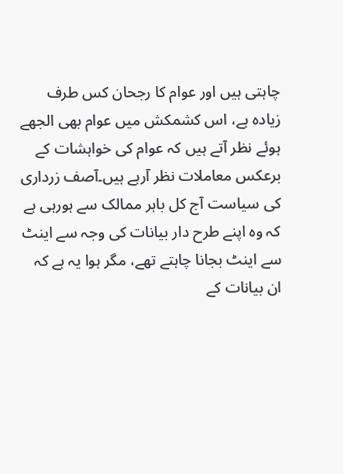چاہتی ہیں اور عوام کا رجحان کس طرف زیادہ ہے، اس کشمکش میں عوام بھی الجھے ہوئے نظر آتے ہیں کہ عوام کی خواہشات کے برعکس معاملات نظر آرہے ہیں۔آصف زرداری کی سیاست آج کل باہر ممالک سے ہورہی ہے کہ وہ اپنے طرح دار بیانات کی وجہ سے اینٹ سے اینٹ بجانا چاہتے تھے، مگر ہوا یہ ہے کہ ان بیانات کے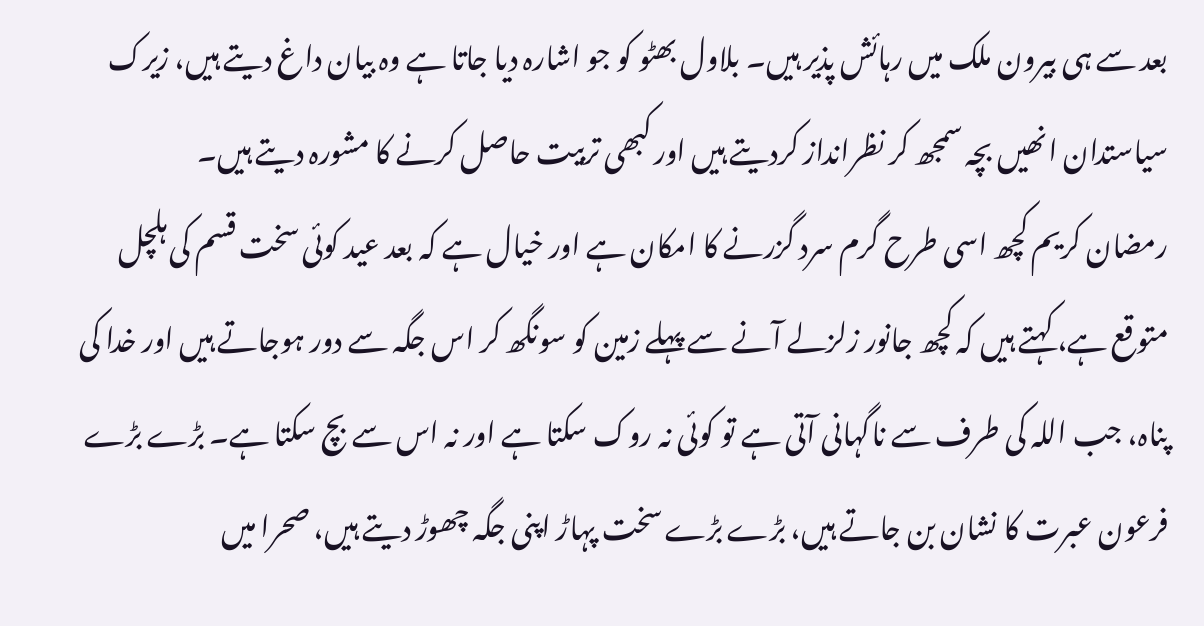بعد سے ہی بیرون ملک میں رہائش پذیر ہیں۔ بلاول بھٹو کو جو اشارہ دیا جاتا ہے وہ بیان داغ دیتے ہیں، زیرک سیاستدان انھیں بچہ سمجھ کر نظرانداز کردیتے ہیں اور کبھی تربیت حاصل کرنے کا مشورہ دیتے ہیں۔
رمضان کریم کچھ اسی طرح گرم سرد گزرنے کا امکان ہے اور خیال ہے کہ بعد عید کوئی سخت قسم کی ہلچل متوقع ہے، کہتے ہیں کہ کچھ جانور زلزلے آنے سے پہلے زمین کو سونگھ کر اس جگہ سے دور ہوجاتے ہیں اور خدا کی پناہ، جب اللہ کی طرف سے ناگہانی آتی ہے تو کوئی نہ روک سکتا ہے اور نہ اس سے بچ سکتا ہے۔ بڑے بڑے فرعون عبرت کا نشان بن جاتے ہیں، بڑے بڑے سخت پہاڑ اپنی جگہ چھوڑ دیتے ہیں، صحرا میں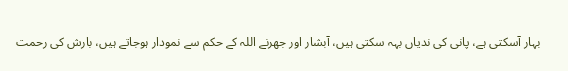بہار آسکتی ہے، پانی کی ندیاں بہہ سکتی ہیں، آبشار اور جھرنے اللہ کے حکم سے نمودار ہوجاتے ہیں، بارش کی رحمت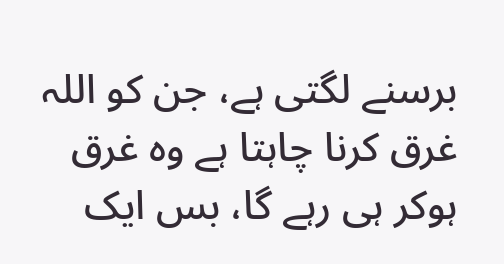برسنے لگتی ہے، جن کو اللہ غرق کرنا چاہتا ہے وہ غرق ہوکر ہی رہے گا، بس ایک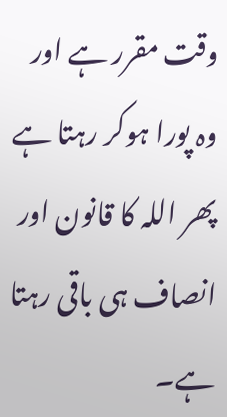وقت مقرر ہے اور وہ پورا ہوکر رہتا ہے پھر اللہ کا قانون اور انصاف ہی باقی رہتا ہے۔